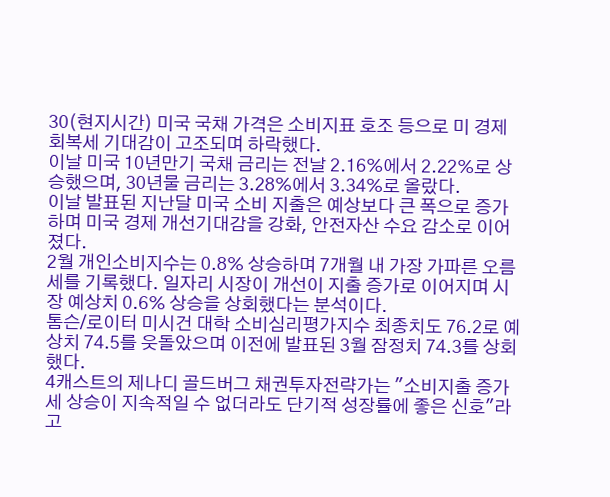30(현지시간) 미국 국채 가격은 소비지표 호조 등으로 미 경제회복세 기대감이 고조되며 하락했다.
이날 미국 10년만기 국채 금리는 전날 2.16%에서 2.22%로 상승했으며, 30년물 금리는 3.28%에서 3.34%로 올랐다.
이날 발표된 지난달 미국 소비 지출은 예상보다 큰 폭으로 증가하며 미국 경제 개선기대감을 강화, 안전자산 수요 감소로 이어졌다.
2월 개인소비지수는 0.8% 상승하며 7개월 내 가장 가파른 오름세를 기록했다. 일자리 시장이 개선이 지출 증가로 이어지며 시장 예상치 0.6% 상승을 상회했다는 분석이다.
톰슨/로이터 미시건 대학 소비심리평가지수 최종치도 76.2로 예상치 74.5를 웃돌았으며 이전에 발표된 3월 잠정치 74.3를 상회했다.
4캐스트의 제나디 골드버그 채권투자전략가는 "소비지출 증가세 상승이 지속적일 수 없더라도 단기적 성장률에 좋은 신호"라고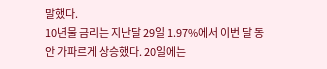말했다.
10년물 금리는 지난달 29일 1.97%에서 이번 달 동안 가파르게 상승했다. 20일에는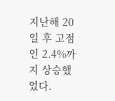지난해 20일 후 고점인 2.4%까지 상승했었다.